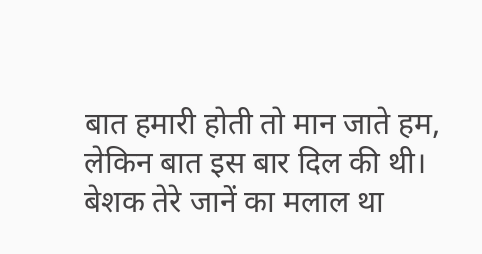बात हमारी होती तो मान जाते हम,
लेकिन बात इस बार दिल की थी।
बेशक तेरे जानें का मलाल था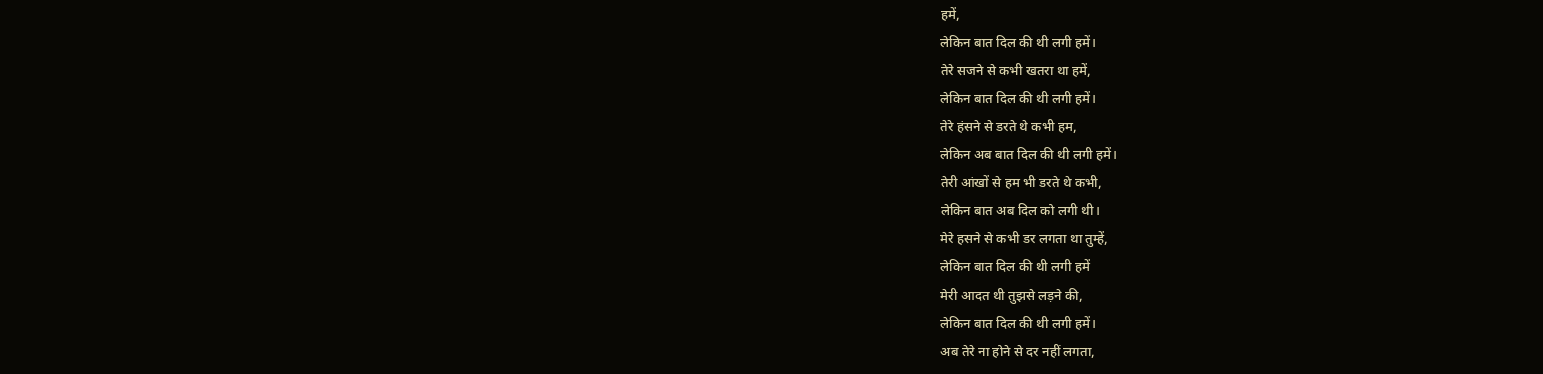हमें,
लेकिन बात दिल की थी लगी हमें।
तेरे सजने से कभी खतरा था हमें,
लेकिन बात दिल की थी लगी हमें।
तेरे हंसने से डरते थे कभी हम,
लेकिन अब बात दिल की थी लगी हमें।
तेरी आंखों से हम भी डरते थे कभी,
लेकिन बात अब दिल को लगी थी।
मेरे हसने से कभी डर लगता था तुम्हें,
लेकिन बात दिल की थी लगी हमें
मेरी आदत थी तुझसे लड़ने की,
लेकिन बात दिल की थी लगी हमें।
अब तेरे ना होने से दर नहीं लगता,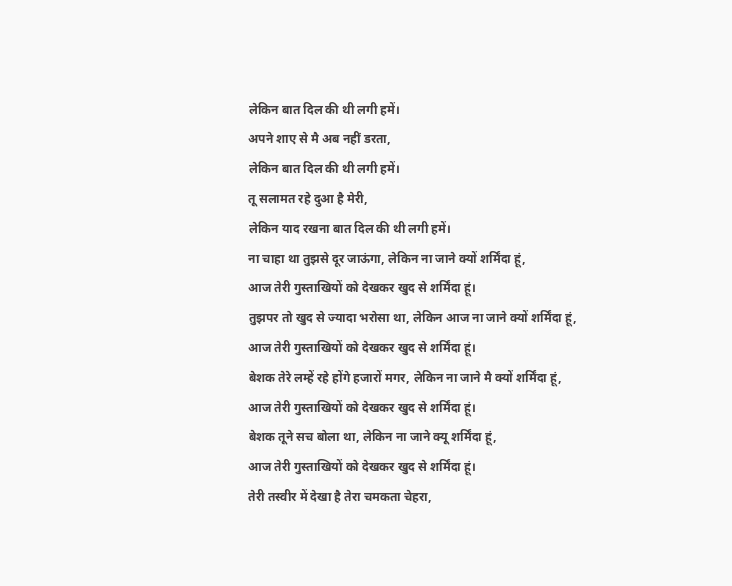लेकिन बात दिल की थी लगी हमें।
अपने शाए से मै अब नहीं डरता,
लेकिन बात दिल की थी लगी हमें।
तू सलामत रहे दुआ है मेरी,
लेकिन याद रखना बात दिल की थी लगी हमें।
ना चाहा था तुझसे दूर जाऊंगा, लेकिन ना जाने क्यों शर्मिंदा हूं,
आज तेरी गुस्ताखियों को देखकर खुद से शर्मिंदा हूं।
तुझपर तो खुद से ज्यादा भरोसा था, लेकिन आज ना जाने क्यों शर्मिंदा हूं,
आज तेरी गुस्ताखियों को देखकर खुद से शर्मिंदा हूं।
बेशक तेरे लम्हें रहे होंगे हजारों मगर, लेकिन ना जाने मै क्यों शर्मिंदा हूं,
आज तेरी गुस्ताखियों को देखकर खुद से शर्मिंदा हूं।
बेशक तूने सच बोला था, लेकिन ना जाने क्यू शर्मिंदा हूं,
आज तेरी गुस्ताखियों को देखकर खुद से शर्मिंदा हूं।
तेरी तस्वीर में देखा है तेरा चमकता चेहरा,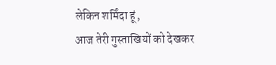लेकिन शर्मिंदा हूं,
आज तेरी गुस्ताखियों को देखकर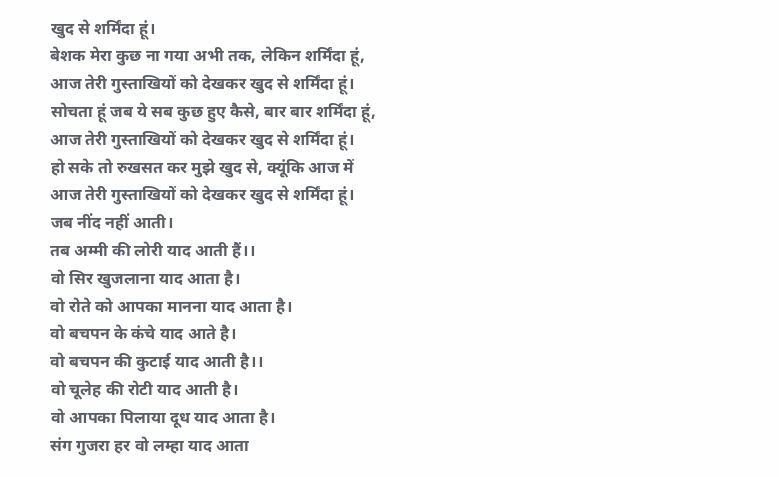खुद से शर्मिंदा हूं।
बेशक मेरा कुछ ना गया अभी तक, लेकिन शर्मिंदा हूं,
आज तेरी गुस्ताखियों को देखकर खुद से शर्मिंदा हूं।
सोचता हूं जब ये सब कुछ हुए कैसे, बार बार शर्मिंदा हूं,
आज तेरी गुस्ताखियों को देखकर खुद से शर्मिंदा हूं।
हो सके तो रुखसत कर मुझे खुद से, क्यूंकि आज में
आज तेरी गुस्ताखियों को देखकर खुद से शर्मिंदा हूं।
जब नींद नहीं आती।
तब अम्मी की लोरी याद आती हैं।।
वो सिर खुजलाना याद आता है।
वो रोते को आपका मानना याद आता है।
वो बचपन के कंचे याद आते है।
वो बचपन की कुटाई याद आती है।।
वो चूलेह की रोटी याद आती है।
वो आपका पिलाया दूध याद आता है।
संग गुजरा हर वो लम्हा याद आता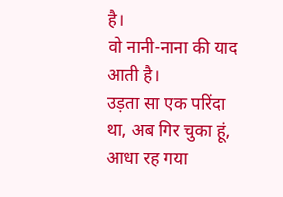है।
वो नानी-नाना की याद आती है।
उड़ता सा एक परिंदा था, अब गिर चुका हूं,
आधा रह गया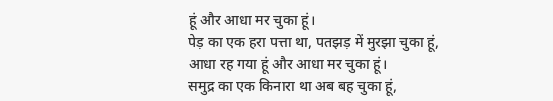हूं और आधा मर चुका हूं।
पेड़ का एक हरा पत्ता था, पतझड़ में मुरझा चुका हूं,
आधा रह गया हूं और आधा मर चुका हूं।
समुद्र का एक किनारा था अब बह चुका हूं,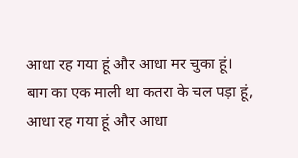आधा रह गया हूं और आधा मर चुका हूं।
बाग का एक माली था कतरा के चल पड़ा हूं,
आधा रह गया हूं और आधा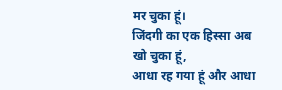मर चुका हूं।
जिंदगी का एक हिस्सा अब खो चुका हूं,
आधा रह गया हूं और आधा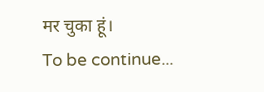मर चुका हूं।
To be continue...